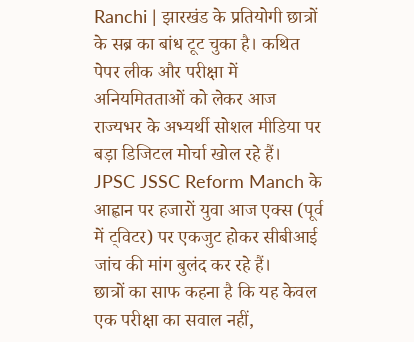Ranchi | झारखंड के प्रतियोगी छात्रों के सब्र का बांध टूट चुका है। कथित पेपर लीक और परीक्षा में अनियमितताओं को लेकर आज राज्यभर के अभ्यर्थी सोशल मीडिया पर बड़ा डिजिटल मोर्चा खोल रहे हैं।
JPSC JSSC Reform Manch के आह्वान पर हजारों युवा आज एक्स (पूर्व में ट्विटर) पर एकजुट होकर सीबीआई जांच की मांग बुलंद कर रहे हैं।
छात्रों का साफ कहना है कि यह केवल एक परीक्षा का सवाल नहीं,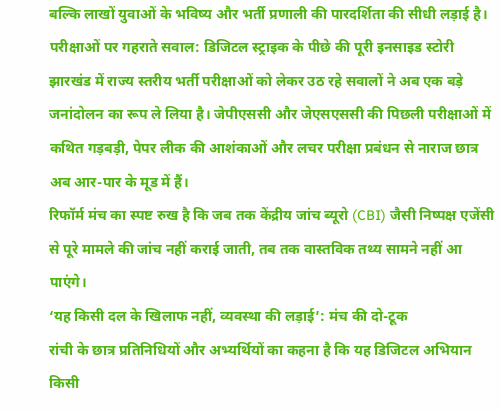बल्कि लाखों युवाओं के भविष्य और भर्ती प्रणाली की पारदर्शिता की सीधी लड़ाई है।
परीक्षाओं पर गहराते सवाल: डिजिटल स्ट्राइक के पीछे की पूरी इनसाइड स्टोरी
झारखंड में राज्य स्तरीय भर्ती परीक्षाओं को लेकर उठ रहे सवालों ने अब एक बड़े जनांदोलन का रूप ले लिया है। जेपीएससी और जेएसएससी की पिछली परीक्षाओं में कथित गड़बड़ी, पेपर लीक की आशंकाओं और लचर परीक्षा प्रबंधन से नाराज छात्र अब आर-पार के मूड में हैं।
रिफॉर्म मंच का स्पष्ट रुख है कि जब तक केंद्रीय जांच ब्यूरो (CBI) जैसी निष्पक्ष एजेंसी से पूरे मामले की जांच नहीं कराई जाती, तब तक वास्तविक तथ्य सामने नहीं आ पाएंगे।
‘यह किसी दल के खिलाफ नहीं, व्यवस्था की लड़ाई’: मंच की दो-टूक
रांची के छात्र प्रतिनिधियों और अभ्यर्थियों का कहना है कि यह डिजिटल अभियान किसी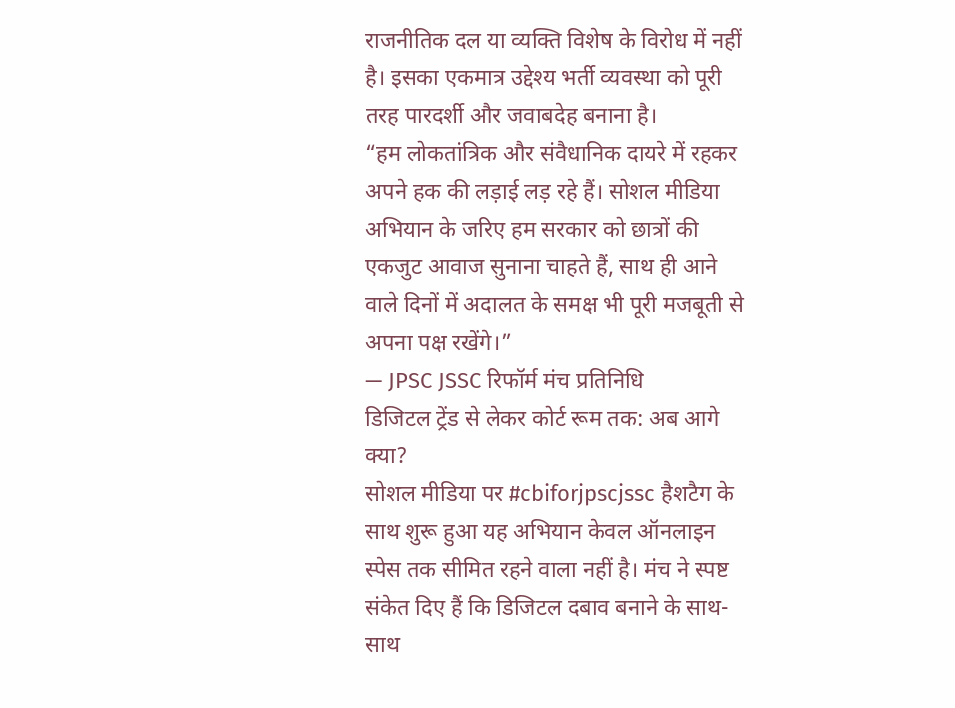राजनीतिक दल या व्यक्ति विशेष के विरोध में नहीं है। इसका एकमात्र उद्देश्य भर्ती व्यवस्था को पूरी तरह पारदर्शी और जवाबदेह बनाना है।
“हम लोकतांत्रिक और संवैधानिक दायरे में रहकर अपने हक की लड़ाई लड़ रहे हैं। सोशल मीडिया अभियान के जरिए हम सरकार को छात्रों की एकजुट आवाज सुनाना चाहते हैं, साथ ही आने वाले दिनों में अदालत के समक्ष भी पूरी मजबूती से अपना पक्ष रखेंगे।”
— JPSC JSSC रिफॉर्म मंच प्रतिनिधि
डिजिटल ट्रेंड से लेकर कोर्ट रूम तक: अब आगे क्या?
सोशल मीडिया पर #cbiforjpscjssc हैशटैग के साथ शुरू हुआ यह अभियान केवल ऑनलाइन स्पेस तक सीमित रहने वाला नहीं है। मंच ने स्पष्ट संकेत दिए हैं कि डिजिटल दबाव बनाने के साथ-साथ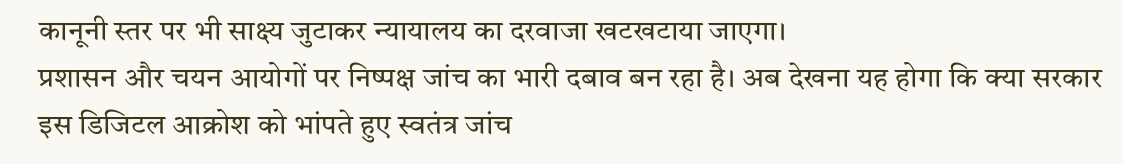कानूनी स्तर पर भी साक्ष्य जुटाकर न्यायालय का दरवाजा खटखटाया जाएगा।
प्रशासन और चयन आयोगों पर निष्पक्ष जांच का भारी दबाव बन रहा है। अब देखना यह होगा कि क्या सरकार इस डिजिटल आक्रोश को भांपते हुए स्वतंत्र जांच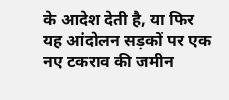के आदेश देती है, या फिर यह आंदोलन सड़कों पर एक नए टकराव की जमीन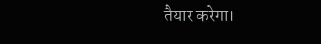तैयार करेगा।